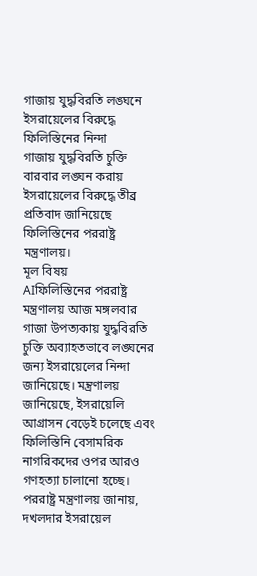গাজায় যুদ্ধবিরতি লঙ্ঘনে ইসরায়েলের বিরুদ্ধে ফিলিস্তিনের নিন্দা
গাজায় যুদ্ধবিরতি চুক্তি বারবার লঙ্ঘন করায় ইসরায়েলের বিরুদ্ধে তীব্র প্রতিবাদ জানিয়েছে ফিলিস্তিনের পররাষ্ট্র মন্ত্রণালয়।
মূল বিষয়
AIফিলিস্তিনের পররাষ্ট্র মন্ত্রণালয় আজ মঙ্গলবার গাজা উপত্যকায় যুদ্ধবিরতি চুক্তি অব্যাহতভাবে লঙ্ঘনের জন্য ইসরায়েলের নিন্দা জানিয়েছে। মন্ত্রণালয় জানিয়েছে, ইসরায়েলি আগ্রাসন বেড়েই চলেছে এবং ফিলিস্তিনি বেসামরিক নাগরিকদের ওপর আরও গণহত্যা চালানো হচ্ছে।
পররাষ্ট্র মন্ত্রণালয় জানায়, দখলদার ইসরায়েল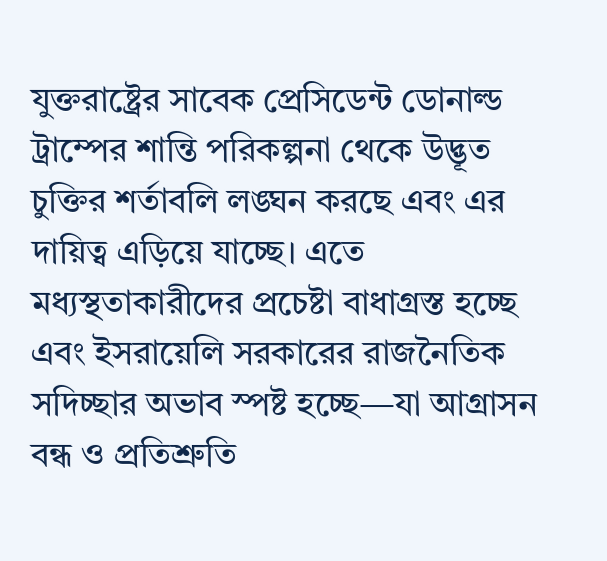যুক্তরাষ্ট্রের সাবেক প্রেসিডেন্ট ডোনাল্ড ট্রাম্পের শান্তি পরিকল্পনা থেকে উদ্ভূত চুক্তির শর্তাবলি লঙ্ঘন করছে এবং এর দায়িত্ব এড়িয়ে যাচ্ছে। এতে মধ্যস্থতাকারীদের প্রচেষ্টা বাধাগ্রস্ত হচ্ছে এবং ইসরায়েলি সরকারের রাজনৈতিক সদিচ্ছার অভাব স্পষ্ট হচ্ছে—যা আগ্রাসন বন্ধ ও প্রতিশ্রুতি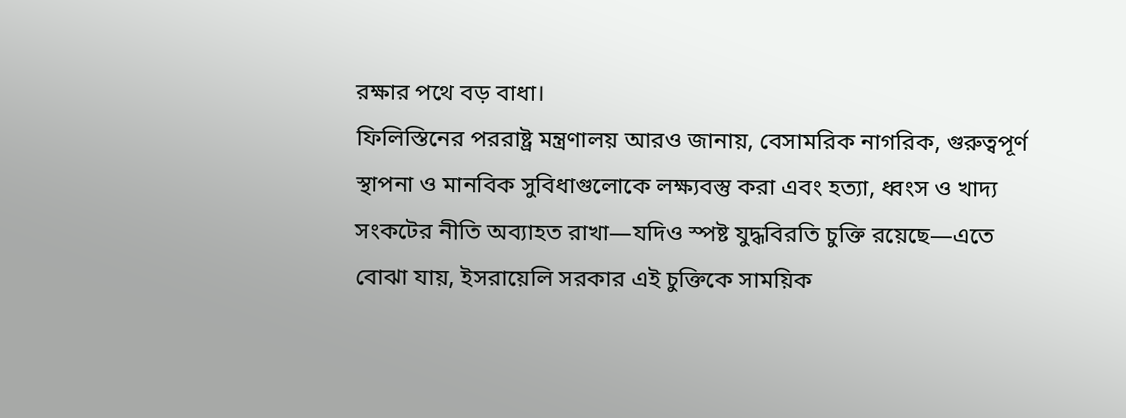রক্ষার পথে বড় বাধা।
ফিলিস্তিনের পররাষ্ট্র মন্ত্রণালয় আরও জানায়, বেসামরিক নাগরিক, গুরুত্বপূর্ণ স্থাপনা ও মানবিক সুবিধাগুলোকে লক্ষ্যবস্তু করা এবং হত্যা, ধ্বংস ও খাদ্য সংকটের নীতি অব্যাহত রাখা—যদিও স্পষ্ট যুদ্ধবিরতি চুক্তি রয়েছে—এতে বোঝা যায়, ইসরায়েলি সরকার এই চুক্তিকে সাময়িক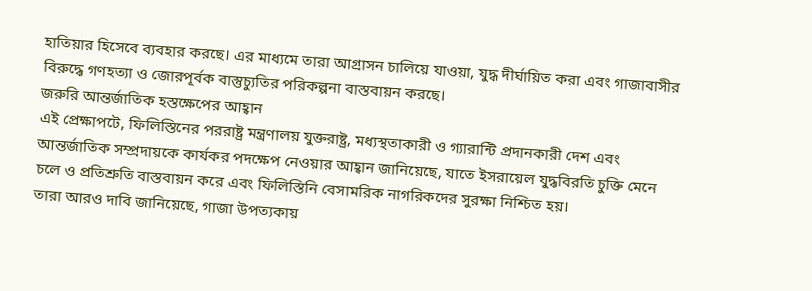হাতিয়ার হিসেবে ব্যবহার করছে। এর মাধ্যমে তারা আগ্রাসন চালিয়ে যাওয়া, যুদ্ধ দীর্ঘায়িত করা এবং গাজাবাসীর বিরুদ্ধে গণহত্যা ও জোরপূর্বক বাস্তুচ্যুতির পরিকল্পনা বাস্তবায়ন করছে।
জরুরি আন্তর্জাতিক হস্তক্ষেপের আহ্বান
এই প্রেক্ষাপটে, ফিলিস্তিনের পররাষ্ট্র মন্ত্রণালয় যুক্তরাষ্ট্র, মধ্যস্থতাকারী ও গ্যারান্টি প্রদানকারী দেশ এবং আন্তর্জাতিক সম্প্রদায়কে কার্যকর পদক্ষেপ নেওয়ার আহ্বান জানিয়েছে, যাতে ইসরায়েল যুদ্ধবিরতি চুক্তি মেনে চলে ও প্রতিশ্রুতি বাস্তবায়ন করে এবং ফিলিস্তিনি বেসামরিক নাগরিকদের সুরক্ষা নিশ্চিত হয়।
তারা আরও দাবি জানিয়েছে, গাজা উপত্যকায়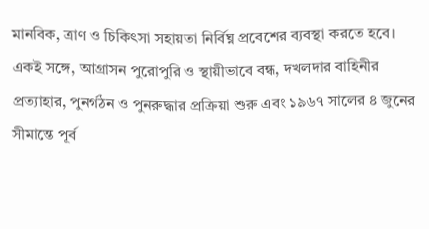মানবিক, ত্রাণ ও চিকিৎসা সহায়তা নির্বিঘ্ন প্রবেশের ব্যবস্থা করতে হবে। একই সঙ্গে, আগ্রাসন পুরোপুরি ও স্থায়ীভাবে বন্ধ, দখলদার বাহিনীর প্রত্যাহার, পুনর্গঠন ও পুনরুদ্ধার প্রক্রিয়া শুরু এবং ১৯৬৭ সালের ৪ জুনের সীমান্তে পূর্ব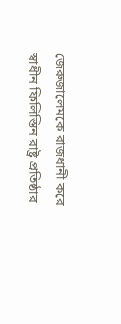জেরুজালেমকে রাজধানী করে স্বাধীন ফিলিস্তিন রাষ্ট্র প্রতিষ্ঠার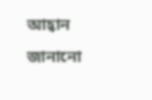আহ্বান জানানো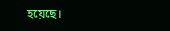হয়েছে।